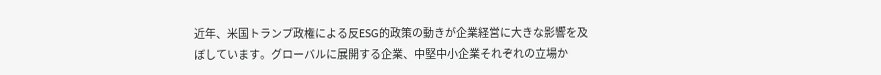近年、米国トランプ政権による反ESG的政策の動きが企業経営に大きな影響を及ぼしています。グローバルに展開する企業、中堅中小企業それぞれの立場か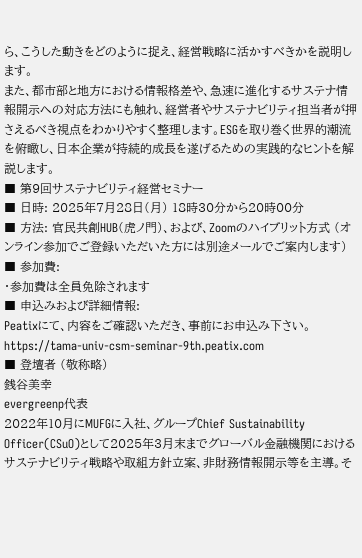ら、こうした動きをどのように捉え、経営戦略に活かすべきかを説明します。
また、都市部と地方における情報格差や、急速に進化するサステナ情報開示への対応方法にも触れ、経営者やサステナビリティ担当者が押さえるべき視点をわかりやすく整理します。ESGを取り巻く世界的潮流を俯瞰し、日本企業が持続的成長を遂げるための実践的なヒントを解説します。
■ 第9回サステナビリティ経営セミナー
■ 日時: 2025年7月28日(月) 18時30分から20時00分
■ 方法: 官民共創HUB(虎ノ門)、および、Zoomのハイブリット方式 (オンライン参加でご登録いただいた方には別途メールでご案内します)
■ 参加費:
・参加費は全員免除されます
■ 申込みおよび詳細情報:
Peatixにて、内容をご確認いただき、事前にお申込み下さい。
https://tama-univ-csm-seminar-9th.peatix.com
■ 登壇者 (敬称略)
銭谷美幸
evergreenp代表
2022年10月にMUFGに入社、グループChief Sustainability Officer(CSuO)として2025年3月末までグローバル金融機関におけるサステナビリティ戦略や取組方針立案、非財務情報開示等を主導。そ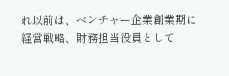れ以前は、ベンチャー企業創業期に経営戦略、財務担当役員として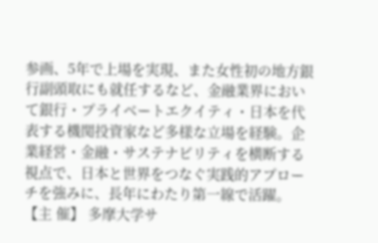参画、5年で上場を実現、また女性初の地方銀行副頭取にも就任するなど、金融業界において銀行・プライベートエクイティ・日本を代表する機関投資家など多様な立場を経験。企業経営・金融・サステナビリティを横断する視点で、日本と世界をつなぐ実践的アプローチを強みに、長年にわたり第一線で活躍。
【主 催】 多摩大学サ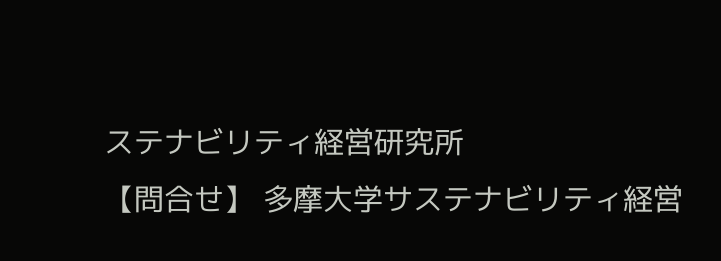ステナビリティ経営研究所
【問合せ】 多摩大学サステナビリティ経営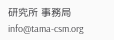研究所 事務局 info@tama-csm.org